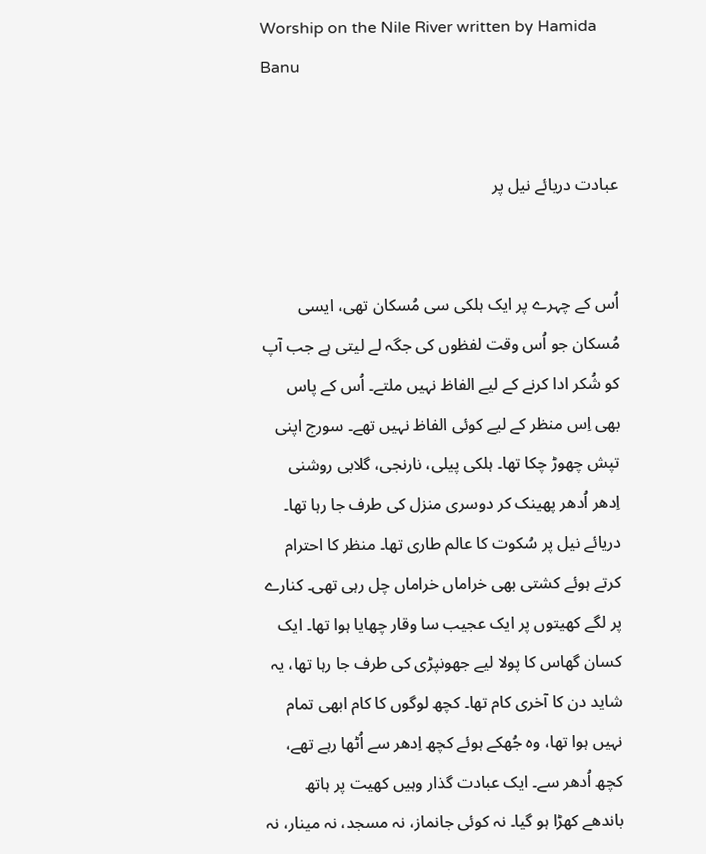Worship on the Nile River written by Hamida Banu


عبادت دریائے نیل پر


اُس کے چہرے پر ایک ہلکی سی مُسکان تھی، ایسی مُسکان جو اُس وقت لفظوں کی جگہ لے لیتی ہے جب آپ کو شُکر ادا کرنے کے لیے الفاظ نہیں ملتے۔ اُس کے پاس بھی اِس منظر کے لیے کوئی الفاظ نہیں تھے۔ سورج اپنی تپش چھوڑ چکا تھا۔ ہلکی پیلی، نارنجی، گلابی روشنی اِدھر اُدھر پھینک کر دوسری منزل کی طرف جا رہا تھا۔ دریائے نیل پر سُکوت کا عالم طاری تھا۔ منظر کا احترام کرتے ہوئے کشتی بھی خراماں خراماں چل رہی تھی۔ کنارے پر لگے کھیتوں پر ایک عجیب سا وقار چھایا ہوا تھا۔ ایک کسان گھاس کا پولا لیے جھونپڑی کی طرف جا رہا تھا، یہ شاید دن کا آخری کام تھا۔ کچھ لوگوں کا کام ابھی تمام نہیں ہوا تھا، وہ جُھکے ہوئے کچھ اِدھر سے اُٹھا رہے تھے، کچھ اُدھر سے۔ ایک عبادت گذار وہیں کھیت پر ہاتھ باندھے کھڑا ہو گیا۔ نہ کوئی جانماز، نہ مسجد، نہ مینار، نہ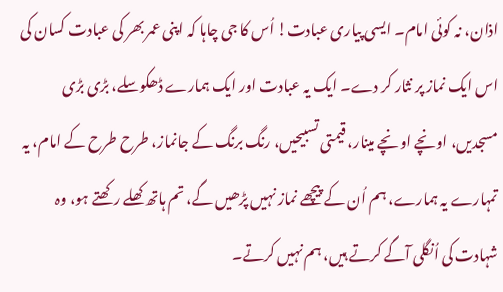اذان، نہ کوئی امام۔ ایسی پیاری عبادت! اُس کا جی چاہا کہ اپنی عمر بھر کی عبادت کسان کی اس ایک نماز پر نثار کر دے۔ ایک یہ عبادت اور ایک ہمارے ڈھکوسلے، بڑی بڑی مسجدیں، اونچے اونچے مینار، قیمتی تسبیحیں، رنگ برنگ کے جانماز، طرح طرح کے امام، یہ تمہارے یہ ہمارے، ہم اُن کے پیچھے نماز نہیں پڑھیں گے، تم ہاتھ کھلے رکھتے ہو، وہ شہادت کی اُنگلی آگے کرتے ہیں، ہم نہیں کرتے۔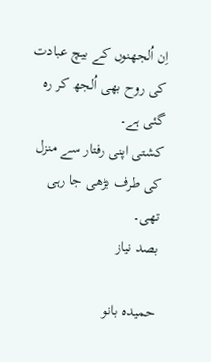اِن اُلجھنوں کے بیچ عبادت کی روح بھی اُلجھ کر رہ گئی ہے۔
کشتی اپنی رفتار سے منزل کی طرف بڑھی جا رہی تھی۔
بصد نیاز

حمیدہ بانو